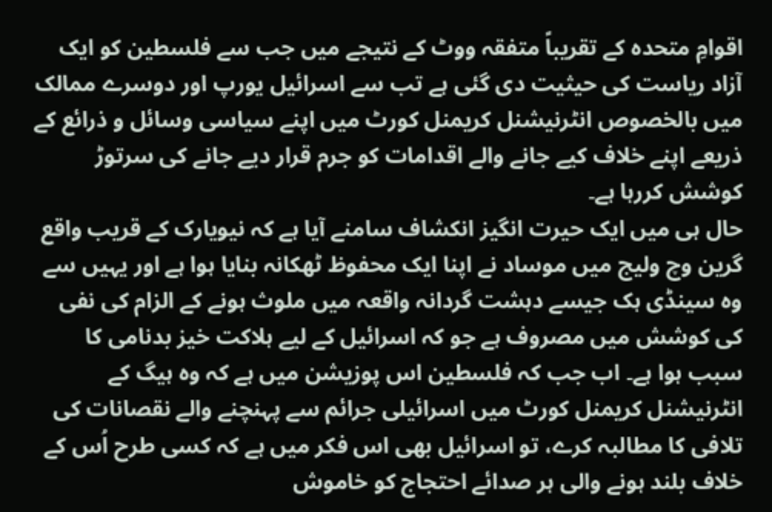اقوامِ متحدہ کے تقریباً متفقہ ووٹ کے نتیجے میں جب سے فلسطین کو ایک آزاد ریاست کی حیثیت دی گئی ہے تب سے اسرائیل یورپ اور دوسرے ممالک میں بالخصوص انٹرنیشنل کریمنل کورٹ میں اپنے سیاسی وسائل و ذرائع کے ذریعے اپنے خلاف کیے جانے والے اقدامات کو جرم قرار دیے جانے کی سرتوڑ کوشش کررہا ہے۔
حال ہی میں ایک حیرت انگیز انکشاف سامنے آیا ہے کہ نیویارک کے قریب واقع گرین وچ ولیج میں موساد نے اپنا ایک محفوظ ٹھکانہ بنایا ہوا ہے اور یہیں سے وہ سینڈی ہک جیسے دہشت گردانہ واقعہ میں ملوث ہونے کے الزام کی نفی کی کوشش میں مصروف ہے جو کہ اسرائیل کے لیے ہلاکت خیز بدنامی کا سبب ہوا ہے۔ اب جب کہ فلسطین اس پوزیشن میں ہے کہ وہ ہیگ کے انٹرنیشنل کریمنل کورٹ میں اسرائیلی جرائم سے پہنچنے والے نقصانات کی تلافی کا مطالبہ کرے، تو اسرائیل بھی اس فکر میں ہے کہ کسی طرح اُس کے خلاف بلند ہونے والی ہر صدائے احتجاج کو خاموش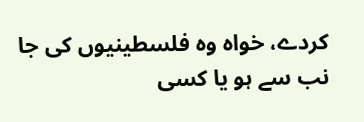کردے، خواہ وہ فلسطینیوں کی جا نب سے ہو یا کسی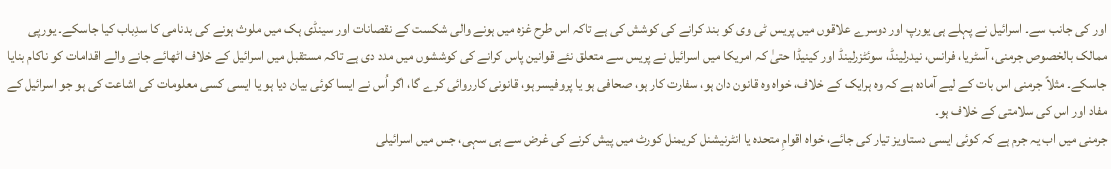اور کی جانب سے۔ اسرائیل نے پہلے ہی یورپ اور دوسرے علاقوں میں پریس ٹی وی کو بند کرانے کی کوشش کی ہے تاکہ اس طرح غزہ میں ہونے والی شکست کے نقصانات اور سینڈی ہک میں ملوث ہونے کی بدنامی کا سدِباب کیا جاسکے۔ یورپی ممالک بالخصوص جرمنی، آسٹریا، فرانس، نیدرلینڈ، سوئٹزرلینڈ اور کینیڈا حتیٰ کہ امریکا میں اسرائیل نے پریس سے متعلق نئے قوانین پاس کرانے کی کوششوں میں مدد دی ہے تاکہ مستقبل میں اسرائیل کے خلاف اٹھائے جانے والے اقدامات کو ناکام بنایا جاسکے۔ مثلاً جرمنی اس بات کے لیے آمادہ ہے کہ وہ ہرایک کے خلاف، خواہ وہ قانون دان ہو، سفارت کار ہو، صحافی ہو یا پروفیسر ہو، قانونی کارروائی کرے گا، اگر اُس نے ایسا کوئی بیان دیا ہو یا ایسی کسی معلومات کی اشاعت کی ہو جو اسرائیل کے مفاد اور اس کی سلامتی کے خلاف ہو۔
جرمنی میں اب یہ جرم ہے کہ کوئی ایسی دستاویز تیار کی جائے، خواہ اقوامِ متحدہ یا انٹرنیشنل کریمنل کورٹ میں پیش کرنے کی غرض سے ہی سہی، جس میں اسرائیلی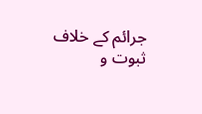جرائم کے خلاف ثبوت و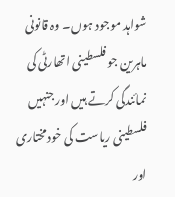شواہد موجود ہوں۔ وہ قانونی ماہرین جو فلسطینی اتھارٹی کی نمائندگی کرتے ہیں اور جنہیں فلسطینی ریاست کی خودمختاری اور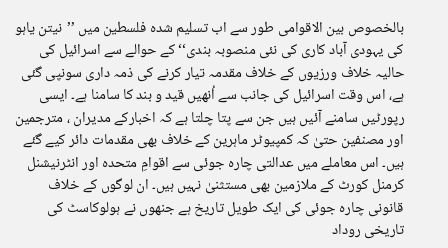بالخصوص بین الاقوامی طور سے اب تسلیم شدہ فلسطین میں ’’نیتن یاہو کی یہودی آباد کاری کی نئی منصوبہ بندی‘‘ کے حوالے سے اسرائیل کی حالیہ خلاف ورزیوں کے خلاف مقدمہ تیار کرنے کی ذمہ داری سونپی گئی ہے، اس وقت اسرائیل کی جانب سے اُنھیں قید و بند کا سامنا ہے۔ ایسی رپورٹیں سامنے آئیں ہیں جن سے پتا چلتا ہے کہ اخبارکے مدیران ، مترجمین اور مصنفین حتیٰ کہ کمپیوٹر ماہرین کے خلاف بھی مقدمات دائر کیے گئے ہیں۔ اس معاملے میں عدالتی چارہ جوئی سے اقوامِ متحدہ اور انٹرنیشنل کرمنل کورٹ کے ملازمین بھی مستثنیٰ نہیں ہیں۔ ان لوگوں کے خلاف قانونی چارہ جوئی کی ایک طویل تاریخ ہے جنھوں نے ہولوکاسٹ کی تاریخی روداد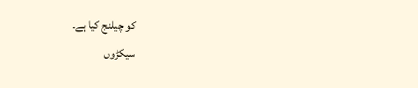کو چیلنج کیا ہے۔
سیکڑوں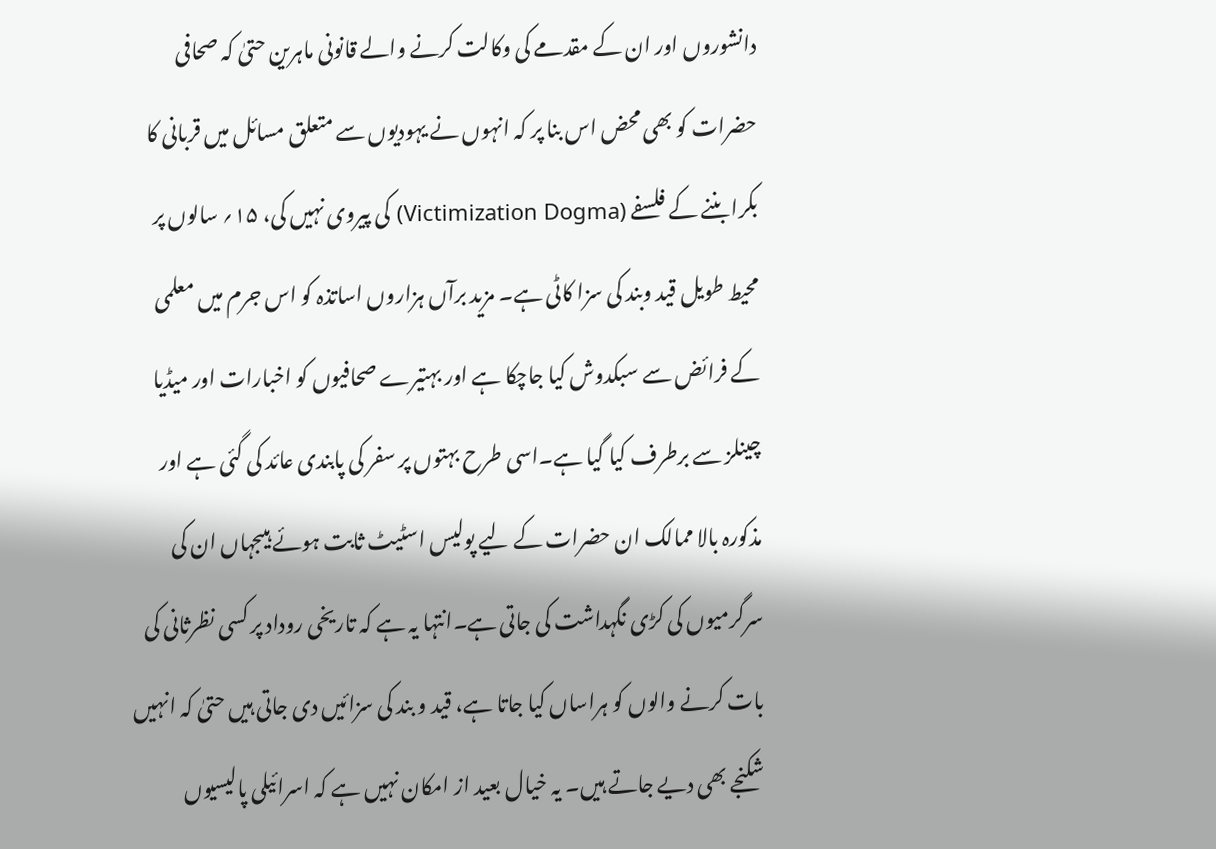دانشوروں اور ان کے مقدمے کی وکالت کرنے والے قانونی ماہرین حتیٰ کہ صحافی حضرات کو بھی محض اس بنا پر کہ انہوں نے یہودیوں سے متعلق مسائل میں قربانی کا بکرا بننے کے فلسفے (Victimization Dogma) کی پیروی نہیں کی، ۱۵؍ سالوں پر محیط طویل قید وبند کی سزا کاٹی ہے۔ مزید برآں ہزاروں اساتذہ کو اس جرم میں معلمی کے فرائض سے سبکدوش کیا جاچکا ہے اور بہتیرے صحافیوں کو اخبارات اور میڈیا چینلز سے برطرف کیا گیا ہے۔اسی طرح بہتوں پر سفر کی پابندی عائد کی گئی ہے اور مذکورہ بالا ممالک ان حضرات کے لیے پولیس اسٹیٹ ثابت ہوئے ہیںجہاں ان کی سرگرمیوں کی کڑی نگہداشت کی جاتی ہے۔انتہا یہ ہے کہ تاریخی روداد پر کسی نظرثانی کی بات کرنے والوں کو ہراساں کیا جاتا ہے، قید و بند کی سزائیں دی جاتی ہیں حتیٰ کہ انہیں شکنجے بھی دیے جاتے ہیں۔ یہ خیال بعید از امکان نہیں ہے کہ اسرائیلی پالیسیوں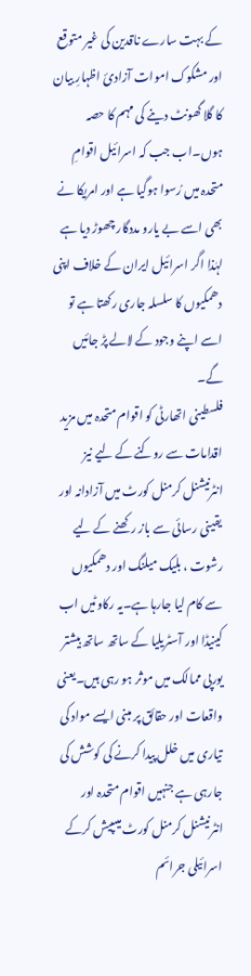کے بہت سارے ناقدین کی غیر متوقع اور مشکوک اموات آزادیٔ اظہارِ بیان کا گلا گھونٹ دینے کی مہم کا حصہ ہوں۔اب جب کہ اسرائیل اقوامِ متحدہ میں رُسوا ہوگیا ہے اور امریکا نے بھی اسے بے یارو مددگار چھوڑ دیا ہے لہٰذا اگر اسرائیل ایران کے خلاف اپنی دھمکیوں کا سلسلہ جاری رکھتا ہے تو اسے اپنے وجود کے لالے پڑ جائیں گے۔
فلسطینی اتھارٹی کو اقوام متحدہ میں مزید اقدامات سے روکنے کے لیے نیز انٹرنیشنل کرمنل کورٹ میں آزادانہ اور یقینی رسائی سے باز رکھنے کے لیے رشوت ، بلیک میلنگ اور دھمکیوں سے کام لیا جارہا ہے۔یہ رکاوٹیں اب کینیڈا اور آسٹریلیا کے ساتھ ساتھ بیشتر یورپی ممالک میں موثر ہو رہی ہیں۔یعنی واقعات اور حقائق پر مبنی ایسے مواد کی تیاری میں خلل پیدا کرنے کی کوشش کی جارہی ہے جنہیں اقوام متحدہ اور انٹرنیشنل کرمنل کورٹ میںپیش کرکے اسرائیلی جرائم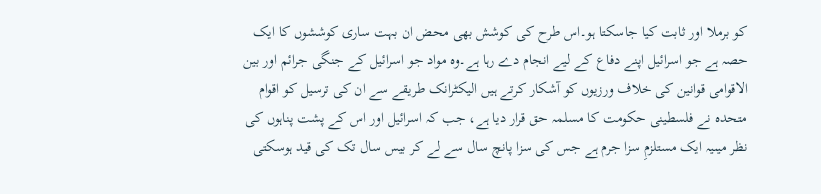کو برملا اور ثابت کیا جاسکتا ہو۔اس طرح کی کوشش بھی محض ان بہت ساری کوششوں کا ایک حصہ ہے جو اسرائیل اپنے دفاع کے لیے انجام دے رہا ہے۔وہ مواد جو اسرائیل کے جنگی جرائم اور بین الاقوامی قوانین کی خلاف ورزیوں کو آشکار کرتے ہیں الیکٹرانک طریقے سے ان کی ترسیل کو اقوام متحدہ نے فلسطینی حکومت کا مسلمہ حق قرار دیا ہے، جب کہ اسرائیل اور اس کے پشت پناہوں کی نظر میںیہ ایک مستلزمِ سزا جرم ہے جس کی سزا پانچ سال سے لے کر بیس سال تک کی قید ہوسکتی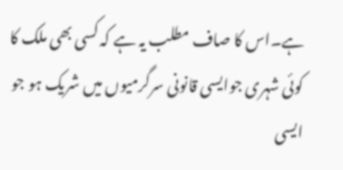ہے۔اس کا صاف مطلب یہ ہے کہ کسی بھی ملک کا کوئی شہری جوایسی قانونی سرگرمیوں میں شریک ہو جو ایسی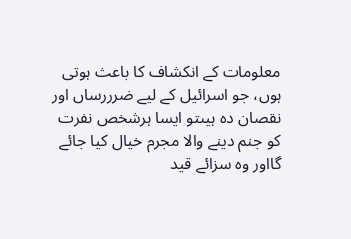معلومات کے انکشاف کا باعث ہوتی ہوں، جو اسرائیل کے لیے ضرررساں اور نقصان دہ ہیںتو ایسا ہرشخص نفرت کو جنم دینے والا مجرم خیال کیا جائے گااور وہ سزائے قید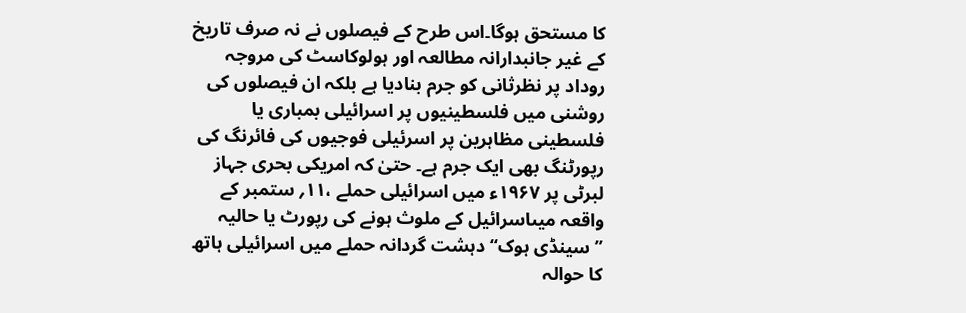کا مستحق ہوگا۔اس طرح کے فیصلوں نے نہ صرف تاریخ کے غیر جانبدارانہ مطالعہ اور ہولوکاسٹ کی مروجہ روداد پر نظرثانی کو جرم بنادیا ہے بلکہ ان فیصلوں کی روشنی میں فلسطینیوں پر اسرائیلی بمباری یا فلسطینی مظاہرین پر اسرئیلی فوجیوں کی فائرنگ کی رپورٹنگ بھی ایک جرم ہے۔ حتیٰ کہ امریکی بحری جہاز لبرٹی پر ۱۹۶۷ء میں اسرائیلی حملے ،۱۱؍ ستمبر کے واقعہ میںاسرائیل کے ملوث ہونے کی رپورٹ یا حالیہ ’’سینڈی ہوک‘‘ دہشت گردانہ حملے میں اسرائیلی ہاتھ کا حوالہ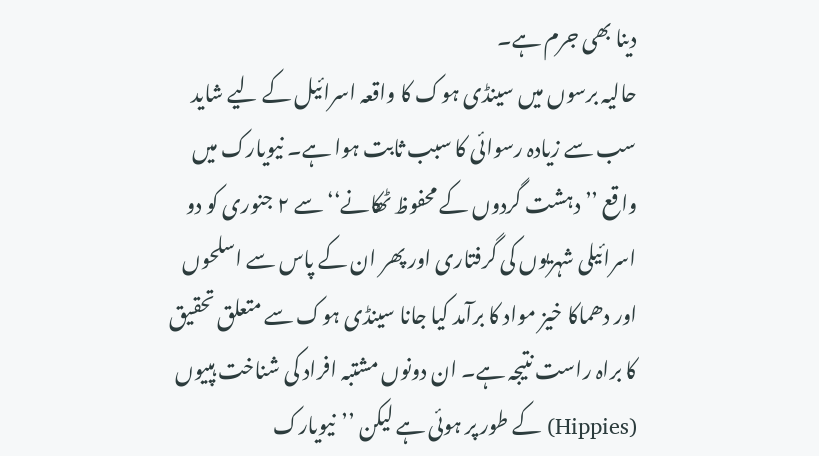دینا بھی جرم ہے۔
حالیہ برسوں میں سینڈی ہوک کا واقعہ اسرائیل کے لیے شاید سب سے زیادہ رسوائی کا سبب ثابت ہوا ہے۔ نیویارک میں واقع ’’دہشت گردوں کے محفوظ ٹھکانے‘‘ سے ۲ جنوری کو دو اسرائیلی شہریوں کی گرفتاری اور پھر ان کے پاس سے اسلحوں اور دھماکا خیز مواد کا برآمد کیا جانا سینڈی ہوک سے متعلق تحقیق کا براہ راست نتیجہ ہے۔ ان دونوں مشتبہ افراد کی شناخت ہپیوں (Hippies) کے طور پر ہوئی ہے لیکن ’’نیویارک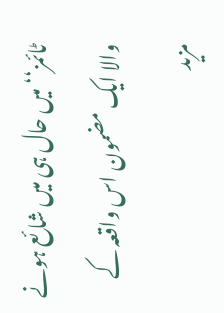ٹائمز‘‘ میں حال ہی میں شائع ہونے والا ایک مضمون اس واقعہ کے مزید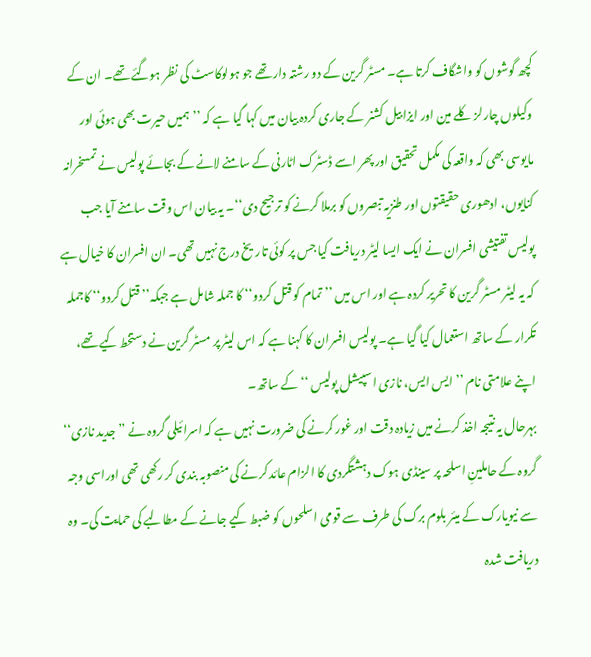کچھ گوشوں کو واشگاف کرتا ہے۔ مسٹر گرین کے دو رشتہ دار تھے جو ہولوکاسٹ کی نظر ہوگئے تھے۔ ان کے وکیلوں چارلز کلے مین اور ایزابیل کشنر کے جاری کردہ بیان میں کہا گیا ہے کہ ’’ہمیں حیرت بھی ہوئی اور مایوسی بھی کہ واقعہ کی مکمل تحقیق اور پھر اسے ڈسٹرک اٹارنی کے سامنے لانے کے بجائے پولیس نے تمسخرانہ کنایوں، ادھوری حقیقتوں اور طنزیہ تبصروں کو برملا کرنے کو ترجیح دی‘‘۔ یہ بیان اس وقت سامنے آیا جب پولیس تفتیشی افسران نے ایک ایسا لیٹر دریافت کیا جس پر کوئی تاریخ درج نہیں تھی۔ ان افسران کا خیال ہے کہ یہ لیٹر مسٹر گرین کا تحریر کردہ ہے اور اس میں ’’ تمام کو قتل کردو‘‘ کا جملہ شامل ہے جبکہ’’ قتل کردو‘‘ کاجملہ تکرار کے ساتھ استعمال کیا گیا ہے۔ پولیس افسران کا کہنا ہے کہ اس لیٹر پر مسٹر گرین نے دستخط کیے تھے، اپنے علامتی نام ’’ایس ایس، نازی اسپیشل پولیس ‘‘کے ساتھ۔
بہرحال یہ نتیجہ اخذ کرنے میں زیادہ دقت اور غور کرنے کی ضرورت نہیں ہے کہ اسرائیلی گروہ نے ’’ جدید نازی‘‘ گروہ کے حاملینِ اسلحہ پر سینڈی ہوک دہشتگردی کا الزام عائد کرنے کی منصوبہ بندی کر رکھی تھی اوراسی وجہ سے نیویارک کے میئر بلوم برگ کی طرف سے قومی اسلحوں کو ضبط کیے جانے کے مطالبے کی حمایت کی۔ وہ دریافت شدہ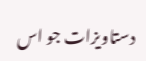دستاویزات جو اس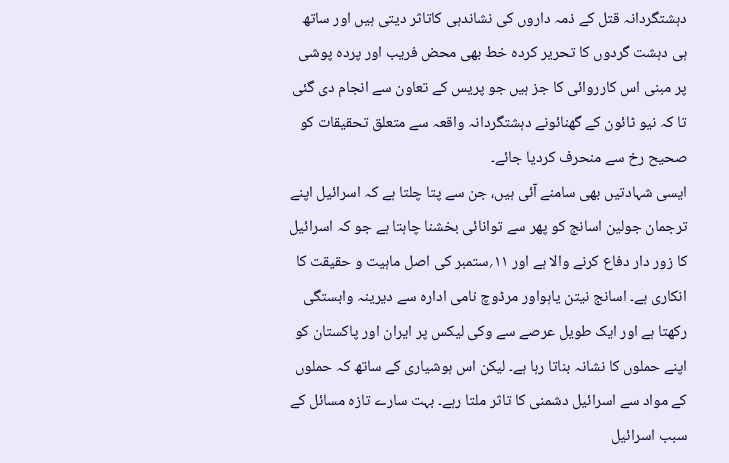دہشتگردانہ قتل کے ذمہ داروں کی نشاندہی کاتاثر دیتی ہیں اور ساتھ ہی دہشت گردوں کا تحریر کردہ خط بھی محض فریب اور پردہ پوشی پر مبنی اس کارروائی کا جز ہیں جو پریس کے تعاون سے انجام دی گئی تا کہ نیو ٹائون کے گھنائونے دہشتگردانہ واقعہ سے متعلق تحقیقات کو صحیح رخ سے منحرف کردیا جائے۔
ایسی شہادتیں بھی سامنے آئی ہیں، جن سے پتا چلتا ہے کہ اسرائیل اپنے ترجمان جولین اسانج کو پھر سے توانائی بخشنا چاہتا ہے جو کہ اسرائیل کا زور دار دفاع کرنے والا ہے اور ۱۱؍ستمبر کی اصل ماہیت و حقیقت کا انکاری ہے۔ اسانج نیتن یاہواور مرڈوچ نامی ادارہ سے دیرینہ وابستگی رکھتا ہے اور ایک طویل عرصے سے وکی لیکس پر ایران اور پاکستان کو اپنے حملوں کا نشانہ بناتا رہا ہے۔ لیکن اس ہوشیاری کے ساتھ کہ حملوں کے مواد سے اسرائیل دشمنی کا تاثر ملتا رہے۔ بہت سارے تازہ مسائل کے سبب اسرائیل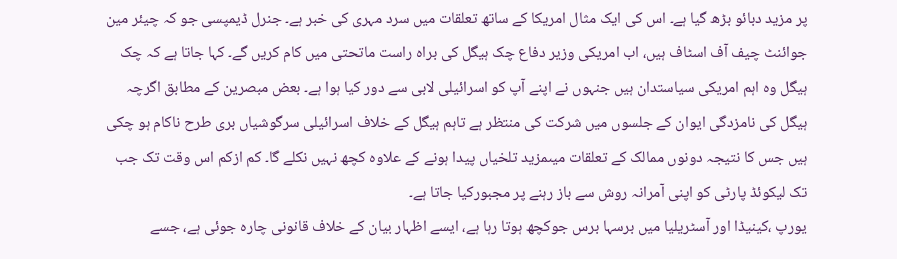پر مزید دبائو بڑھ گیا ہے۔ اس کی ایک مثال امریکا کے ساتھ تعلقات میں سرد مہری کی خبر ہے۔ جنرل ڈیمپسی جو کہ چیئر مین جوائنٹ چیف آف اسٹاف ہیں، اب امریکی وزیر دفاع چک ہیگل کی براہ راست ماتحتی میں کام کریں گے۔ کہا جاتا ہے کہ چک ہیگل وہ اہم امریکی سیاستدان ہیں جنہوں نے اپنے آپ کو اسرائیلی لابی سے دور کیا ہوا ہے۔ بعض مبصرین کے مطابق اگرچہ ہیگل کی نامزدگی ایوان کے جلسوں میں شرکت کی منتظر ہے تاہم ہیگل کے خلاف اسرائیلی سرگوشیاں بری طرح ناکام ہو چکی ہیں جس کا نتیجہ دونوں ممالک کے تعلقات میںمزید تلخیاں پیدا ہونے کے علاوہ کچھ نہیں نکلے گا۔ کم ازکم اس وقت تک جب تک لیکوئڈ پارٹی کو اپنی آمرانہ روش سے باز رہنے پر مجبورکیا جاتا ہے۔
یورپ ،کینیڈا اور آسٹریلیا میں برسہا برس جوکچھ ہوتا رہا ہے، ایسے اظہار بیان کے خلاف قانونی چارہ جوئی ہے، جسے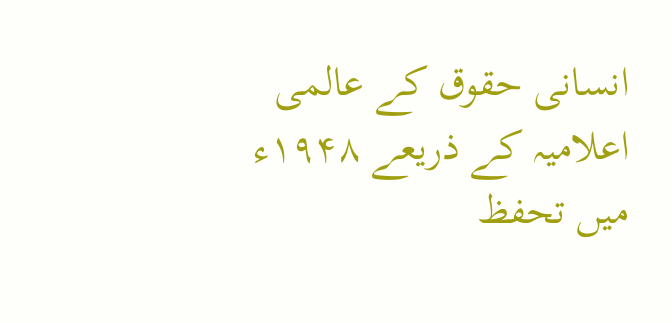انسانی حقوق کے عالمی اعلامیہ کے ذریعے ۱۹۴۸ء میں تحفظ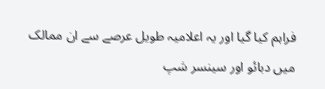فراہم کیا گیا اور یہ اعلامیہ طویل عرصے سے ان ممالک میں دبائو اور سینسر شپ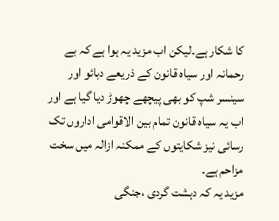کا شکار ہے۔لیکن اب مزید یہ ہوا ہے کہ بے رحمانہ اور سیاہ قانون کے ذریعے دبائو اور سینسر شپ کو بھی پیچھے چھوڑ دیا گیا ہے اور اب یہ سیاہ قانون تمام بین الاقوامی اداروں تک رسائی نیز شکایتوں کے ممکنہ ازالہ میں سخت مزاحم ہے۔
مزید یہ کہ دہشت گردی ،جنگی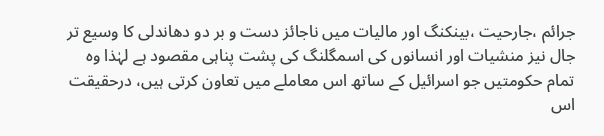جرائم ،جارحیت ،بینکنگ اور مالیات میں ناجائز دست و بر دو دھاندلی کا وسیع تر جال نیز منشیات اور انسانوں کی اسمگلنگ کی پشت پناہی مقصود ہے لہٰذا وہ تمام حکومتیں جو اسرائیل کے ساتھ اس معاملے میں تعاون کرتی ہیں، درحقیقت اس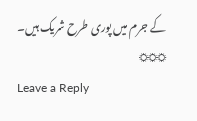کے جرم میں پوری طرح شریک ہیں۔
☼☼☼
Leave a Reply